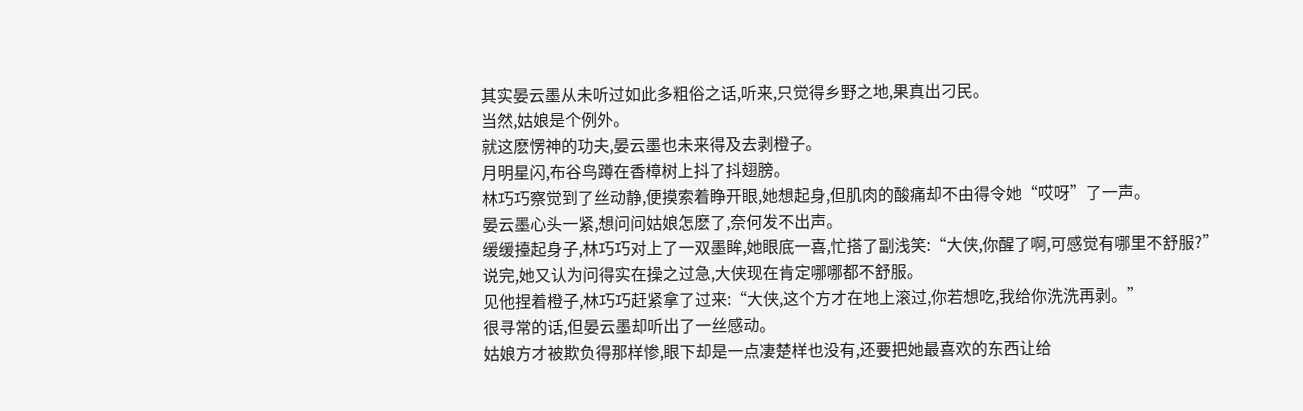其实晏云墨从未听过如此多粗俗之话,听来,只觉得乡野之地,果真出刁民。
当然,姑娘是个例外。
就这麽愣神的功夫,晏云墨也未来得及去剥橙子。
月明星闪,布谷鸟蹲在香樟树上抖了抖翅膀。
林巧巧察觉到了丝动静,便摸索着睁开眼,她想起身,但肌肉的酸痛却不由得令她“哎呀”了一声。
晏云墨心头一紧,想问问姑娘怎麽了,奈何发不出声。
缓缓擡起身子,林巧巧对上了一双墨眸,她眼底一喜,忙搭了副浅笑:“大侠,你醒了啊,可感觉有哪里不舒服?”
说完,她又认为问得实在操之过急,大侠现在肯定哪哪都不舒服。
见他捏着橙子,林巧巧赶紧拿了过来:“大侠,这个方才在地上滚过,你若想吃,我给你洗洗再剥。”
很寻常的话,但晏云墨却听出了一丝感动。
姑娘方才被欺负得那样惨,眼下却是一点凄楚样也没有,还要把她最喜欢的东西让给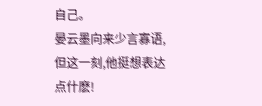自己。
晏云墨向来少言寡语,但这一刻,他挺想表达点什麽!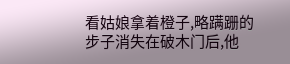看姑娘拿着橙子,略蹒跚的步子消失在破木门后,他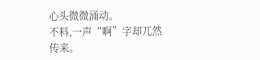心头微微涌动。
不料,一声“啊”字却兀然传来。